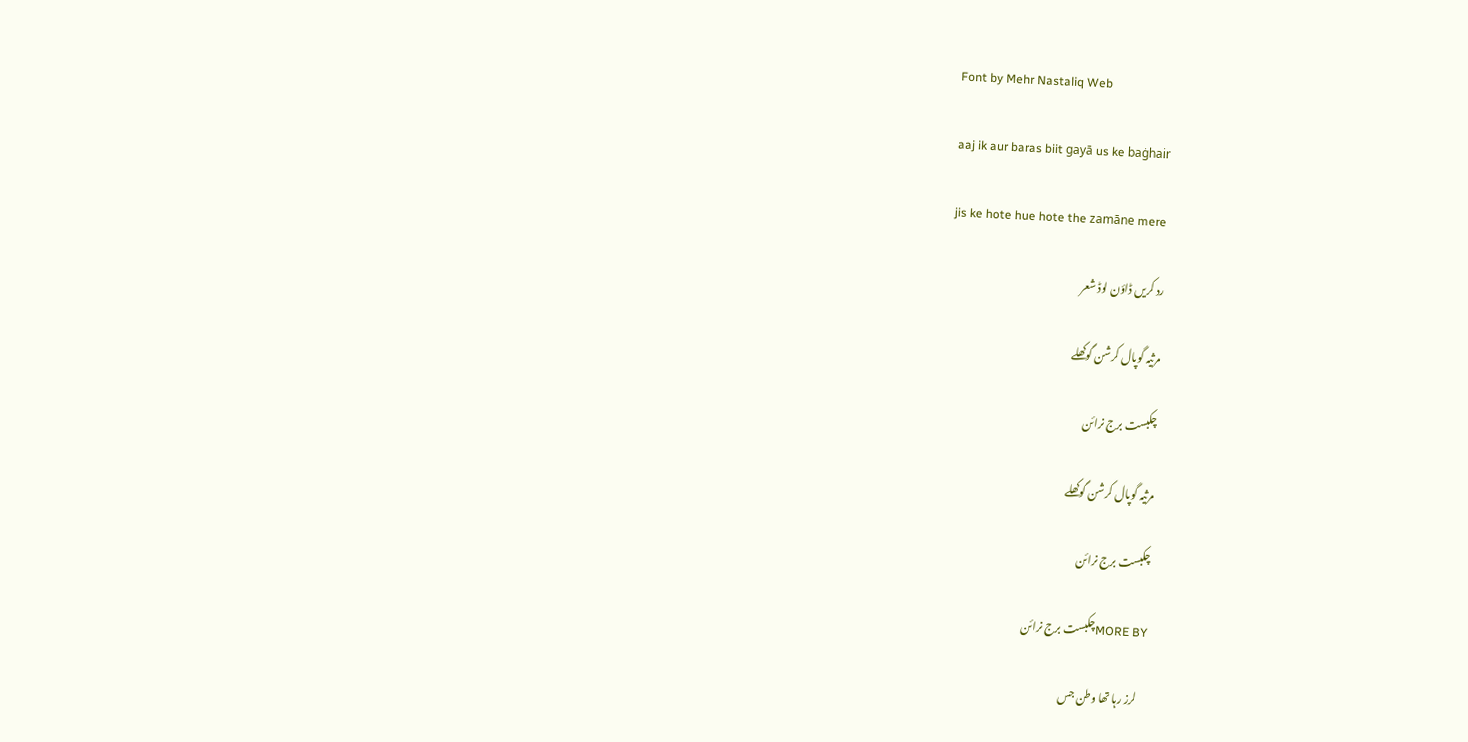Font by Mehr Nastaliq Web

aaj ik aur baras biit gayā us ke baġhair

jis ke hote hue hote the zamāne mere

رد کریں ڈاؤن لوڈ شعر

مرثیہ گوپال کرشن گوکھلے

چکبست برج نرائن

مرثیہ گوپال کرشن گوکھلے

چکبست برج نرائن

MORE BYچکبست برج نرائن

    لرز رہا تھا وطن جس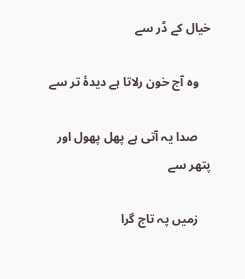خیال کے ڈر سے

    وہ آج خون رلاتا ہے دیدۂ تر سے

    صدا یہ آتی ہے پھل پھول اور پتھر سے

    زمیں پہ تاج گرا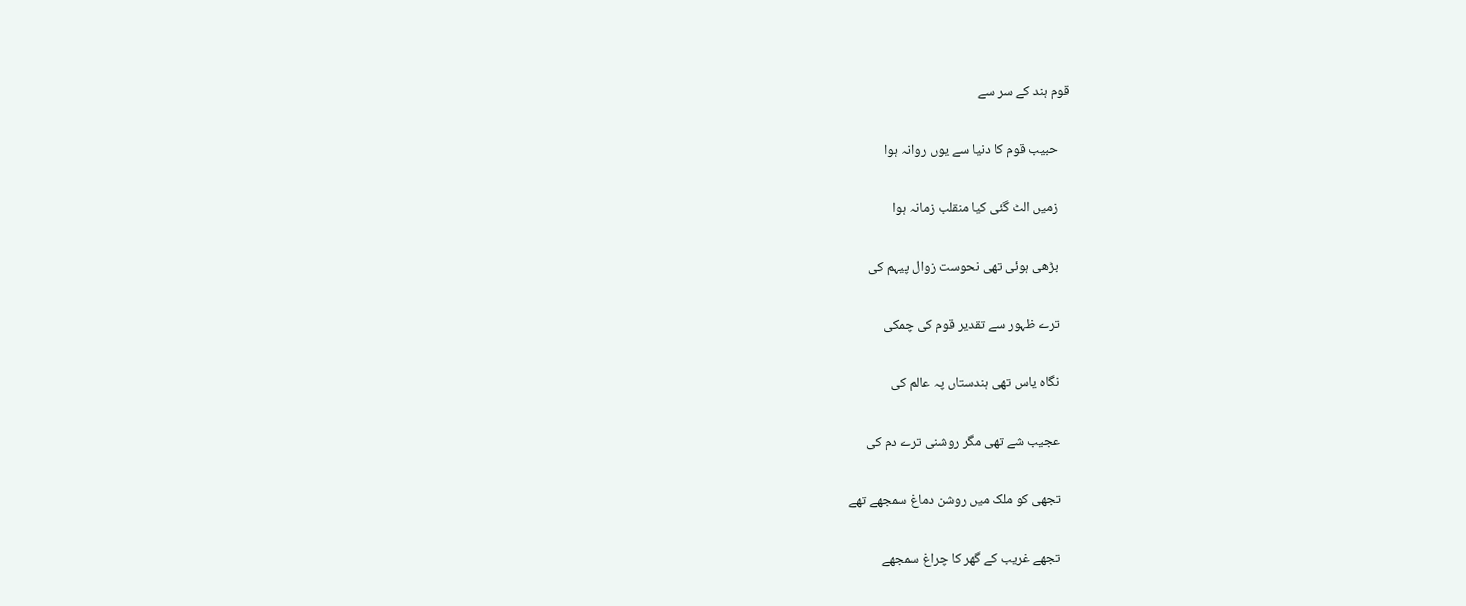قوم ہند کے سر سے

    حبیب قوم کا دنیا سے یوں روانہ ہوا

    زمیں الٹ گئی کیا منقلب زمانہ ہوا

    بڑھی ہوئی تھی نحوست زوال پیہم کی

    ترے ظہور سے تقدیر قوم کی چمکی

    نگاہ یاس تھی ہندستاں پہ عالم کی

    عجیب شے تھی مگر روشنی ترے دم کی

    تجھی کو ملک میں روشن دماغ سمجھے تھے

    تجھے غریب کے گھر کا چراغ سمجھے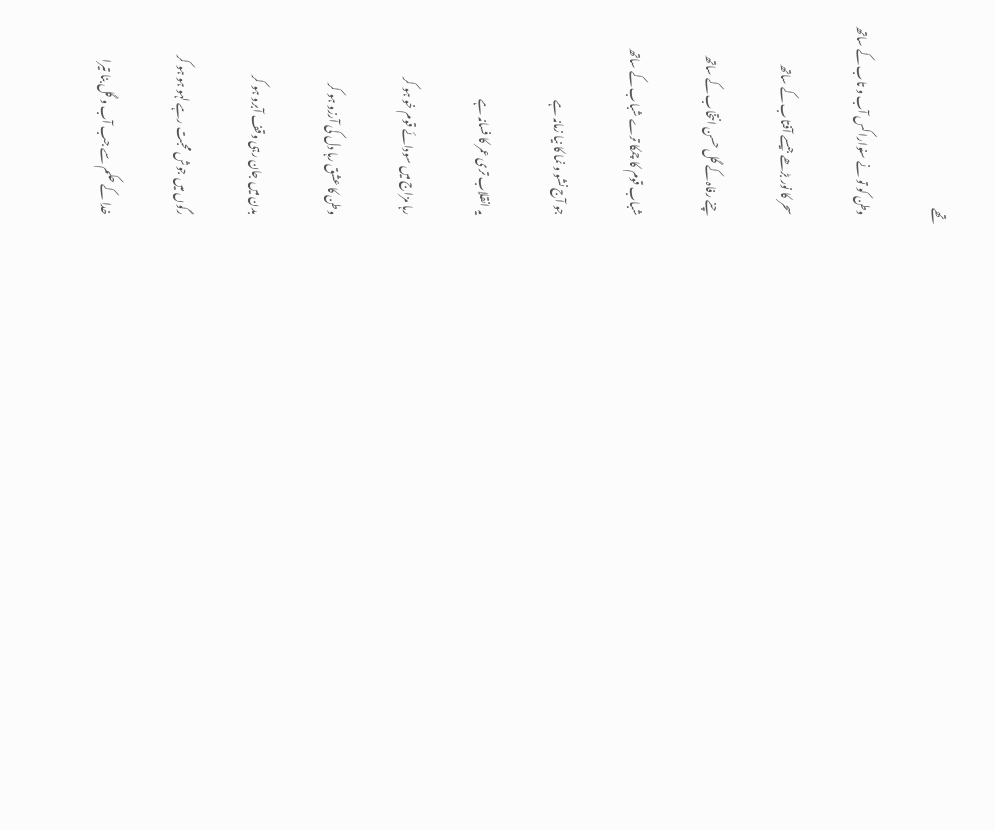تھے

    وطن کو تو نے سنوارا کس آب و تاب کے ساتھ

    سحر کا نور بڑھے جیسے آفتاب کے ساتھ

    چنے رفاہ کے گل حسن انتخاب کے ساتھ

    شباب قوم کا چمکا ترے شباب کے ساتھ

    جو آج نشو و نما کا نیا زمانہ ہے

    یہ انقلاب تری عمر کا فسانہ ہے

    رہا مزاج میں سودائے قوم خو ہو کر

    وطن کا عشق رہا دل کی آرزو ہو کر

    بدن میں جان رہی وقف آبرو ہو کر

    رگوں میں جوش محبت رہے لہو ہو ہو کر

    خدا کے حکم سے جب آب و گل بنا تیرا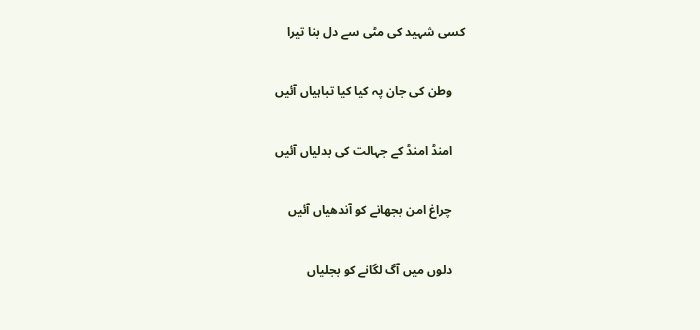کسی شہید کی مٹی سے دل بنا تیرا

    وطن کی جان پہ کیا کیا تباہیاں آئیں

    امنڈ امنڈ کے جہالت کی بدلیاں آئیں

    چراغ امن بجھانے کو آندھیاں آئیں

    دلوں میں آگ لگانے کو بجلیاں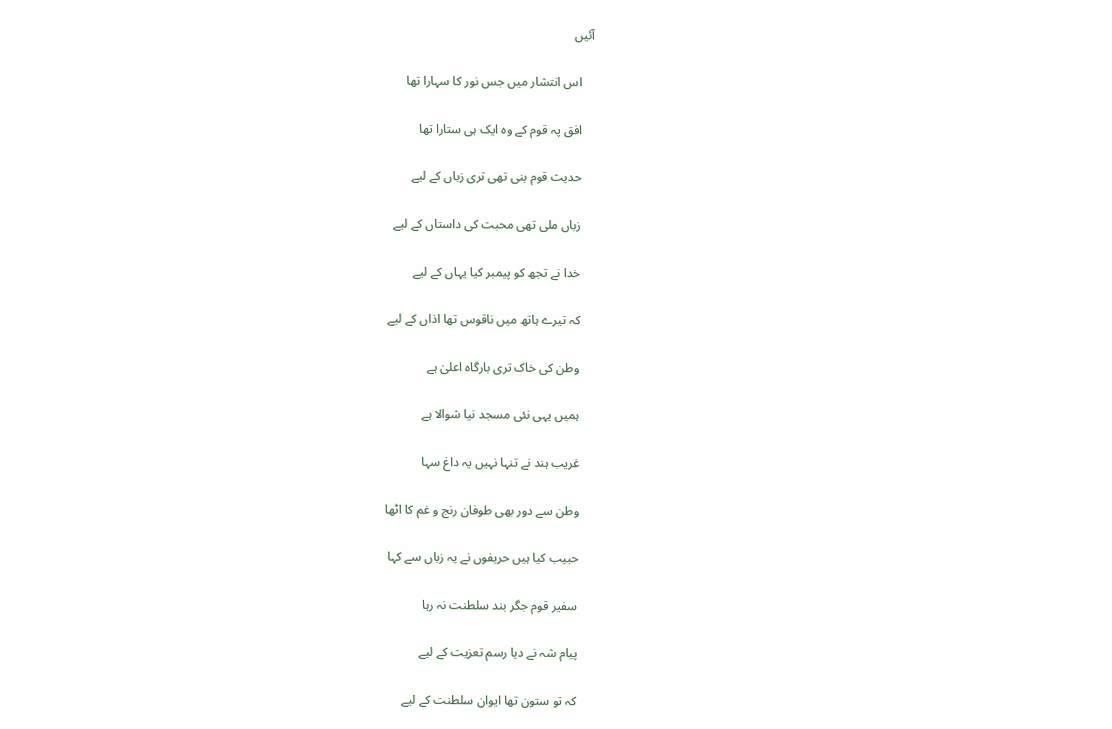آئیں

    اس انتشار میں جس نور کا سہارا تھا

    افق پہ قوم کے وہ ایک ہی ستارا تھا

    حدیث قوم بنی تھی تری زباں کے لیے

    زباں ملی تھی محبت کی داستاں کے لیے

    خدا نے تجھ کو پیمبر کیا یہاں کے لیے

    کہ تیرے ہاتھ میں ناقوس تھا اذاں کے لیے

    وطن کی خاک تری بارگاہ اعلیٰ ہے

    ہمیں یہی نئی مسجد نیا شوالا ہے

    غریب ہند نے تنہا نہیں یہ داغ سہا

    وطن سے دور بھی طوفان رنج و غم کا اٹھا

    حبیب کیا ہیں حریفوں نے یہ زباں سے کہا

    سفیر قوم جگر بند سلطنت نہ رہا

    پیام شہ نے دیا رسم تعزیت کے لیے

    کہ تو ستون تھا ایوان سلطنت کے لیے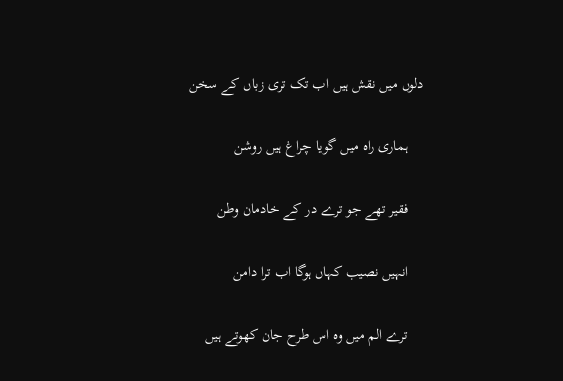دلوں میں نقش ہیں اب تک تری زباں کے سخن

    ہماری راہ میں گویا چراغ ہیں روشن

    فقیر تھے جو ترے در کے خادمان وطن

    انہیں نصیب کہاں ہوگا اب ترا دامن

    ترے الم میں وہ اس طرح جان کھوتے ہیں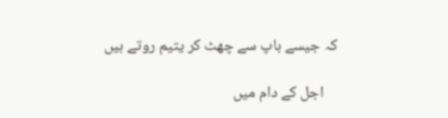کہ جیسے باپ سے چھٹ کر یتیم روتے ہیں

    اجل کے دام میں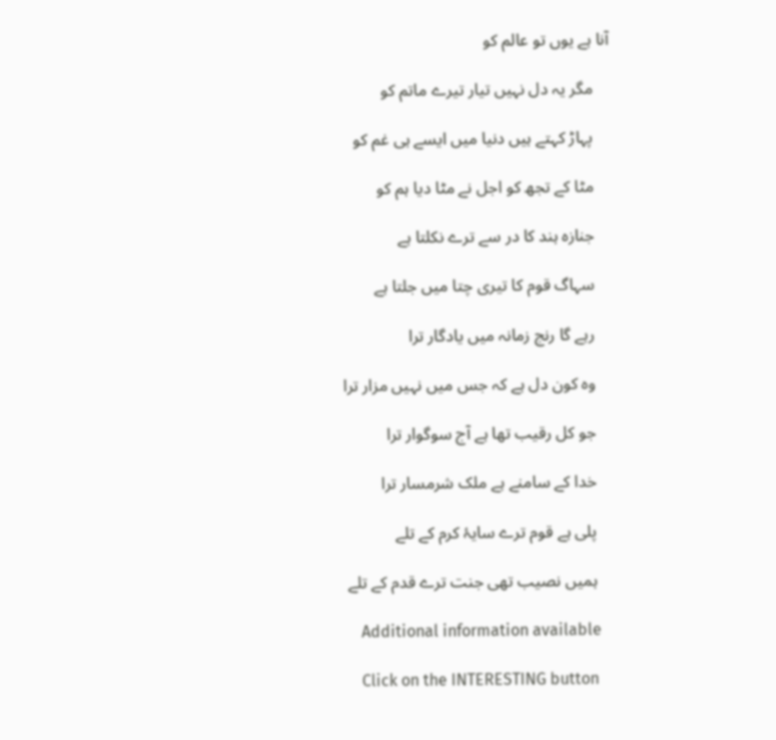آنا ہے یوں تو عالم کو

    مگر یہ دل نہیں تیار تیرے ماتم کو

    پہاڑ کہتے ہیں دنیا میں ایسے ہی غم کو

    مٹا کے تجھ کو اجل نے مٹا دیا ہم کو

    جنازہ ہند کا در سے ترے نکلتا ہے

    سہاگ قوم کا تیری چتا میں جلتا ہے

    رہے گا رنج زمانہ میں یادگار ترا

    وہ کون دل ہے کہ جس میں نہیں مزار ترا

    جو کل رقیب تھا ہے آج سوگوار ترا

    خدا کے سامنے ہے ملک شرمسار ترا

    پلی ہے قوم ترے سایۂ کرم کے تلے

    ہمیں نصیب تھی جنت ترے قدم کے تلے

    Additional information available

    Click on the INTERESTING button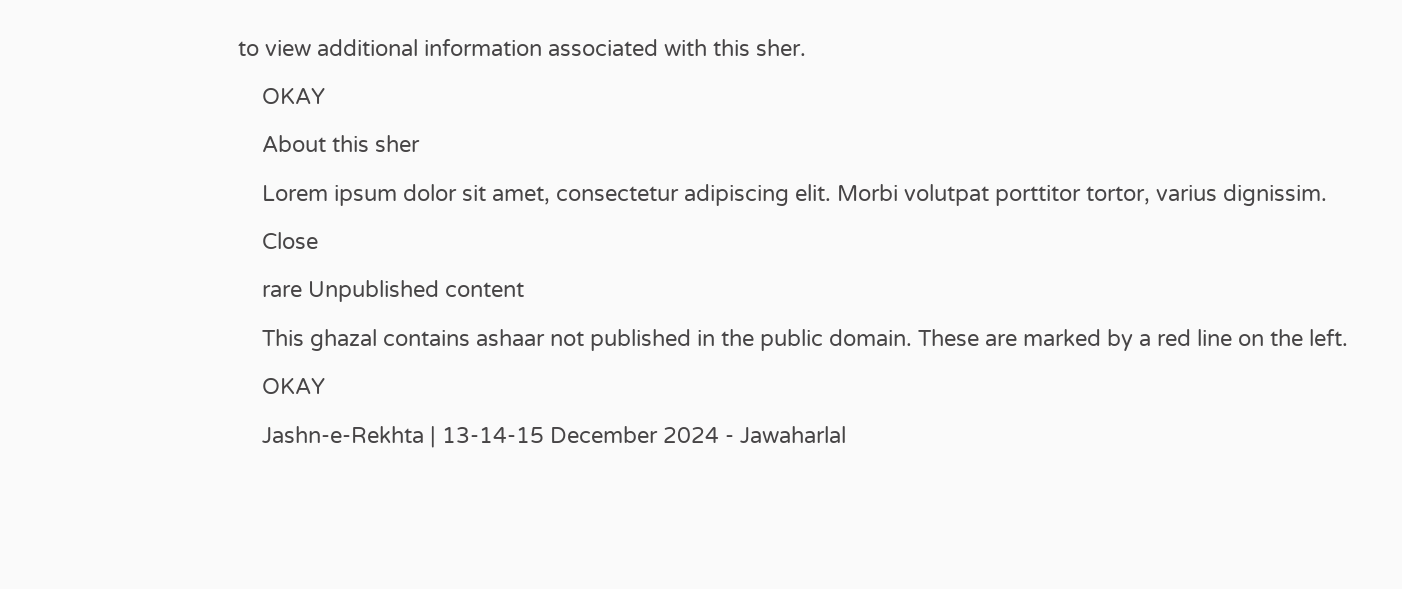to view additional information associated with this sher.

    OKAY

    About this sher

    Lorem ipsum dolor sit amet, consectetur adipiscing elit. Morbi volutpat porttitor tortor, varius dignissim.

    Close

    rare Unpublished content

    This ghazal contains ashaar not published in the public domain. These are marked by a red line on the left.

    OKAY

    Jashn-e-Rekhta | 13-14-15 December 2024 - Jawaharlal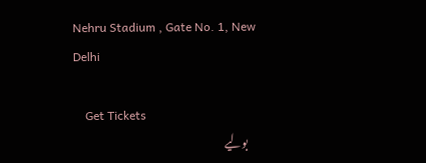Nehru Stadium , Gate No. 1, New Delhi

    Get Tickets
    بولیے